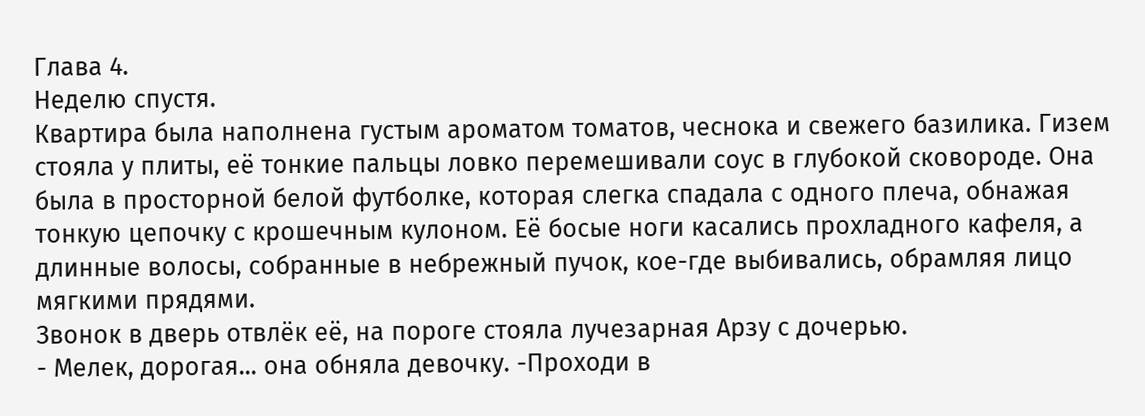Глава 4.
Неделю спустя.
Квартира была наполнена густым ароматом томатов, чеснока и свежего базилика. Гизем стояла у плиты, её тонкие пальцы ловко перемешивали соус в глубокой сковороде. Она была в просторной белой футболке, которая слегка спадала с одного плеча, обнажая тонкую цепочку с крошечным кулоном. Её босые ноги касались прохладного кафеля, а длинные волосы, собранные в небрежный пучок, кое-где выбивались, обрамляя лицо мягкими прядями.
Звонок в дверь отвлёк её, на пороге стояла лучезарная Арзу с дочерью.
- Мелек, дорогая... она обняла девочку. -Проходи в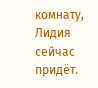комнату, Лидия сейчас придёт.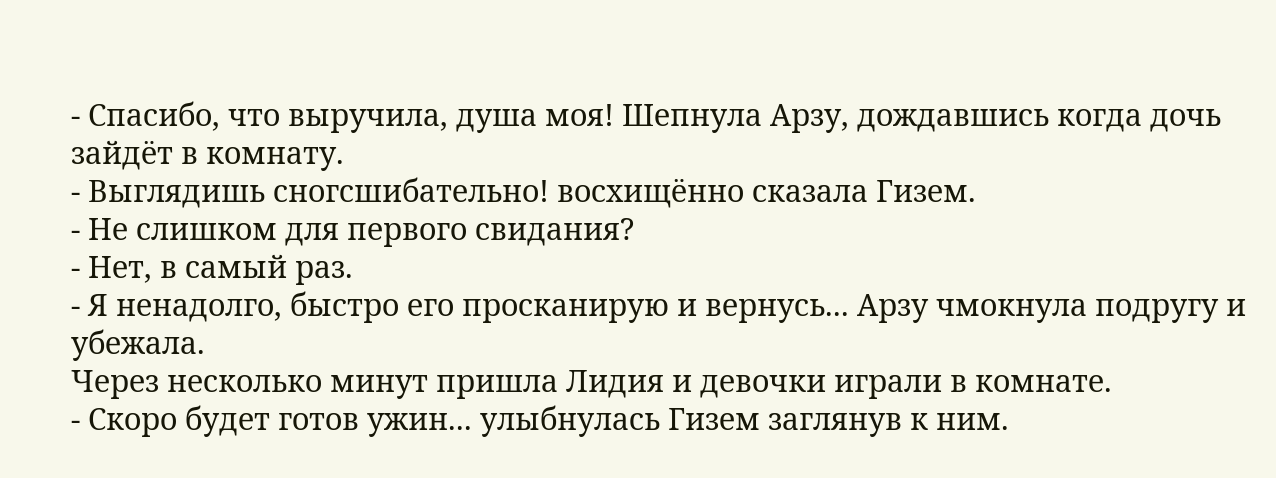- Спасибо, что выручила, душа моя! Шепнула Арзу, дождавшись когда дочь зайдёт в комнату.
- Выглядишь сногсшибательно! восхищённо сказала Гизем.
- Не слишком для первого свидания?
- Нет, в самый раз.
- Я ненадолго, быстро его просканирую и вернусь... Арзу чмокнула подругу и убежала.
Через несколько минут пришла Лидия и девочки играли в комнате.
- Скоро будет готов ужин... улыбнулась Гизем заглянув к ним.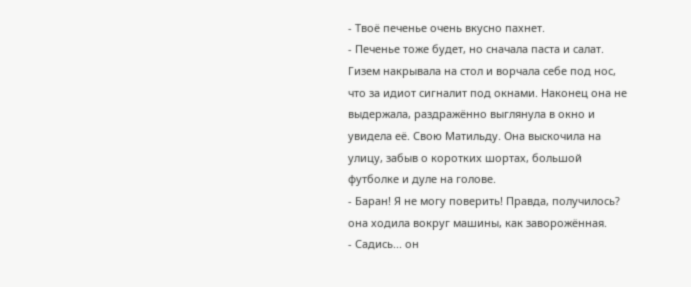- Твоё печенье очень вкусно пахнет.
- Печенье тоже будет, но сначала паста и салат.
Гизем накрывала на стол и ворчала себе под нос, что за идиот сигналит под окнами. Наконец она не выдержала, раздражённо выглянула в окно и увидела её. Свою Матильду. Она выскочила на улицу, забыв о коротких шортах, большой футболке и дуле на голове.
- Баран! Я не могу поверить! Правда, получилось? она ходила вокруг машины, как заворожённая.
- Садись... он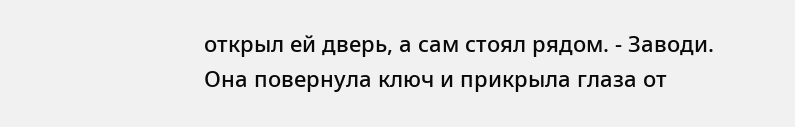открыл ей дверь, а сам стоял рядом. - Заводи.
Она повернула ключ и прикрыла глаза от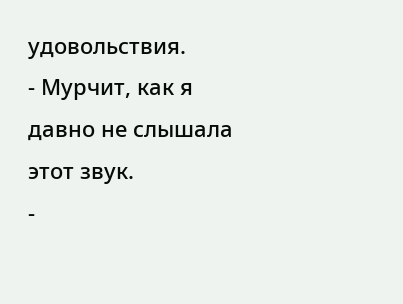удовольствия.
- Мурчит, как я давно не слышала этот звук.
-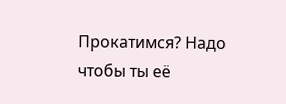Прокатимся? Надо чтобы ты её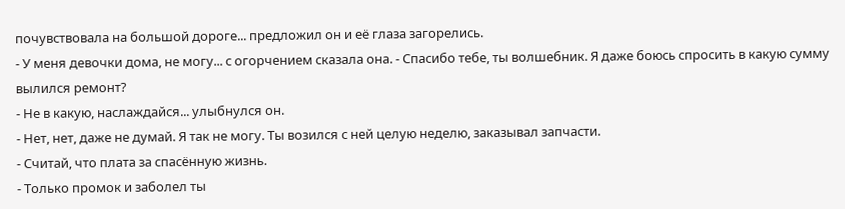почувствовала на большой дороге... предложил он и её глаза загорелись.
- У меня девочки дома, не могу... с огорчением сказала она. - Спасибо тебе, ты волшебник. Я даже боюсь спросить в какую сумму вылился ремонт?
- Не в какую, наслаждайся... улыбнулся он.
- Нет, нет, даже не думай. Я так не могу. Ты возился с ней целую неделю, заказывал запчасти.
- Считай, что плата за спасённую жизнь.
- Только промок и заболел ты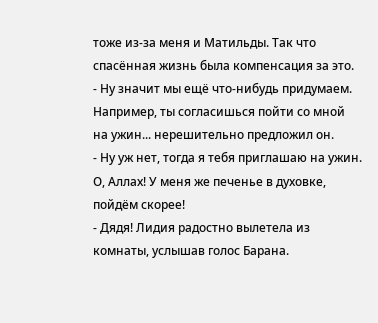тоже из-за меня и Матильды. Так что спасённая жизнь была компенсация за это.
- Ну значит мы ещё что-нибудь придумаем. Например, ты согласишься пойти со мной на ужин... нерешительно предложил он.
- Ну уж нет, тогда я тебя приглашаю на ужин. О, Аллах! У меня же печенье в духовке, пойдём скорее!
- Дядя! Лидия радостно вылетела из комнаты, услышав голос Барана.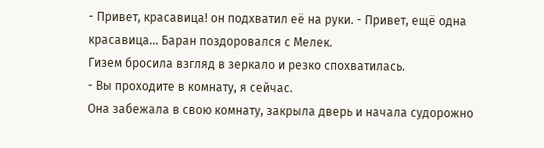- Привет, красавица! он подхватил её на руки. - Привет, ещё одна красавица... Баран поздоровался с Мелек.
Гизем бросила взгляд в зеркало и резко спохватилась.
- Вы проходите в комнату, я сейчас.
Она забежала в свою комнату, закрыла дверь и начала судорожно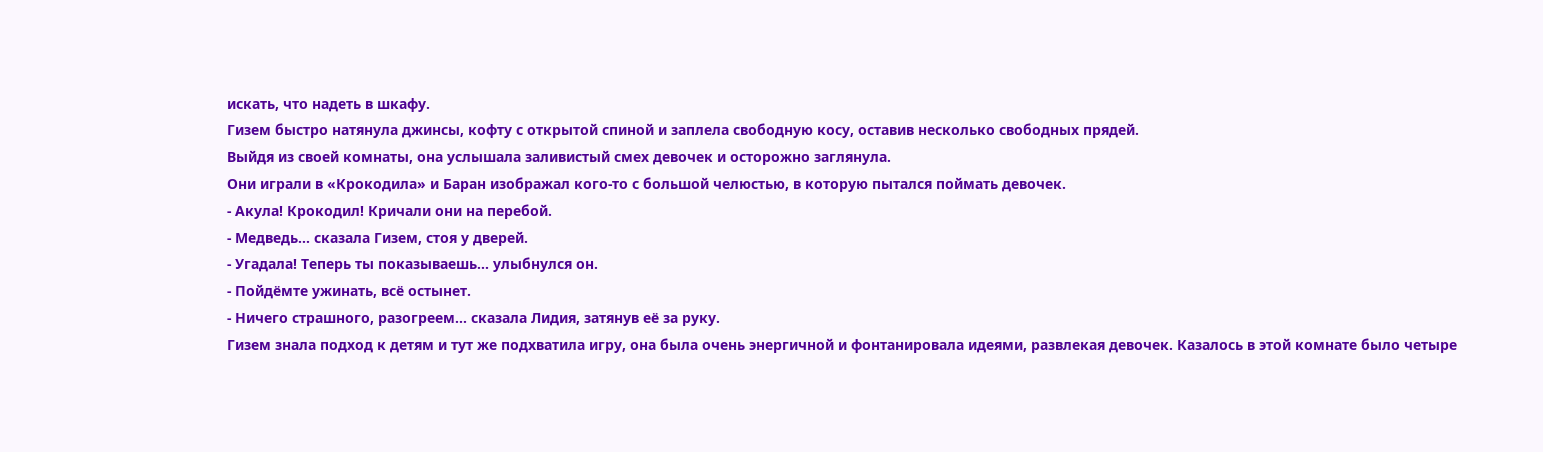искать, что надеть в шкафу.
Гизем быстро натянула джинсы, кофту с открытой спиной и заплела свободную косу, оставив несколько свободных прядей.
Выйдя из своей комнаты, она услышала заливистый смех девочек и осторожно заглянула.
Они играли в «Крокодила» и Баран изображал кого-то с большой челюстью, в которую пытался поймать девочек.
- Акула! Крокодил! Кричали они на перебой.
- Медведь... сказала Гизем, стоя у дверей.
- Угадала! Теперь ты показываешь... улыбнулся он.
- Пойдёмте ужинать, всё остынет.
- Ничего страшного, разогреем... сказала Лидия, затянув её за руку.
Гизем знала подход к детям и тут же подхватила игру, она была очень энергичной и фонтанировала идеями, развлекая девочек. Казалось в этой комнате было четыре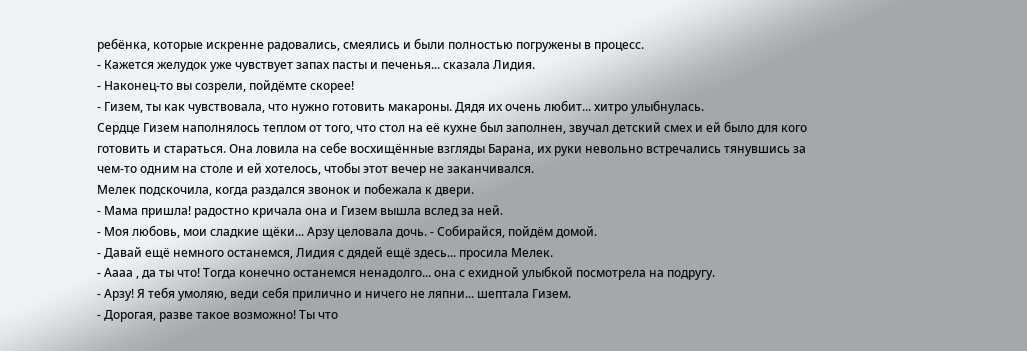ребёнка, которые искренне радовались, смеялись и были полностью погружены в процесс.
- Кажется желудок уже чувствует запах пасты и печенья... сказала Лидия.
- Наконец-то вы созрели, пойдёмте скорее!
- Гизем, ты как чувствовала, что нужно готовить макароны. Дядя их очень любит... хитро улыбнулась.
Сердце Гизем наполнялось теплом от того, что стол на её кухне был заполнен, звучал детский смех и ей было для кого готовить и стараться. Она ловила на себе восхищённые взгляды Барана, их руки невольно встречались тянувшись за чем-то одним на столе и ей хотелось, чтобы этот вечер не заканчивался.
Мелек подскочила, когда раздался звонок и побежала к двери.
- Мама пришла! радостно кричала она и Гизем вышла вслед за ней.
- Моя любовь, мои сладкие щёки... Арзу целовала дочь. - Собирайся, пойдём домой.
- Давай ещё немного останемся, Лидия с дядей ещё здесь... просила Мелек.
- Аааа , да ты что! Тогда конечно останемся ненадолго... она с ехидной улыбкой посмотрела на подругу.
- Арзу! Я тебя умоляю, веди себя прилично и ничего не ляпни... шептала Гизем.
- Дорогая, разве такое возможно! Ты что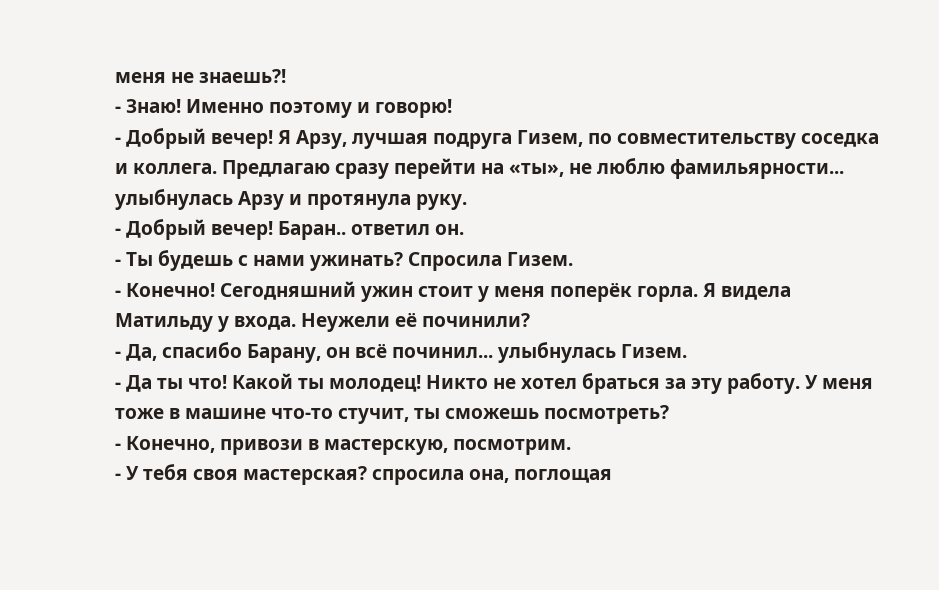меня не знаешь?!
- Знаю! Именно поэтому и говорю!
- Добрый вечер! Я Арзу, лучшая подруга Гизем, по совместительству соседка и коллега. Предлагаю сразу перейти на «ты», не люблю фамильярности... улыбнулась Арзу и протянула руку.
- Добрый вечер! Баран.. ответил он.
- Ты будешь с нами ужинать? Спросила Гизем.
- Конечно! Сегодняшний ужин стоит у меня поперёк горла. Я видела Матильду у входа. Неужели её починили?
- Да, спасибо Барану, он всё починил... улыбнулась Гизем.
- Да ты что! Какой ты молодец! Никто не хотел браться за эту работу. У меня тоже в машине что-то стучит, ты сможешь посмотреть?
- Конечно, привози в мастерскую, посмотрим.
- У тебя своя мастерская? спросила она, поглощая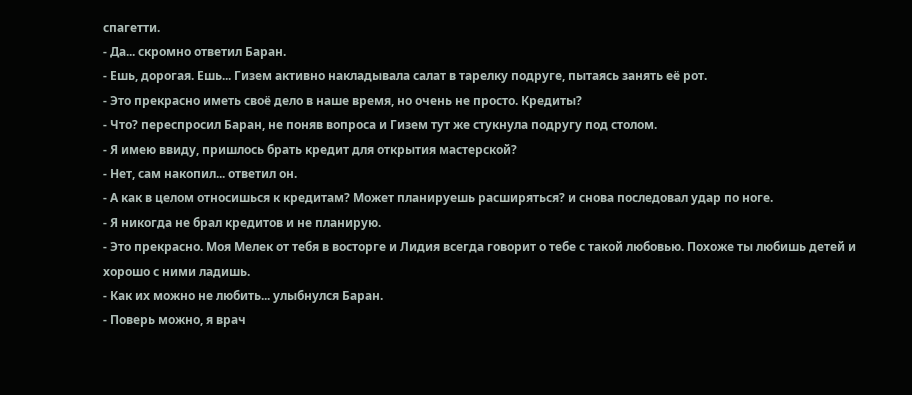спагетти.
- Да... скромно ответил Баран.
- Ешь, дорогая. Ешь... Гизем активно накладывала салат в тарелку подруге, пытаясь занять её рот.
- Это прекрасно иметь своё дело в наше время, но очень не просто. Кредиты?
- Что? переспросил Баран, не поняв вопроса и Гизем тут же стукнула подругу под столом.
- Я имею ввиду, пришлось брать кредит для открытия мастерской?
- Нет, сам накопил... ответил он.
- А как в целом относишься к кредитам? Может планируешь расширяться? и снова последовал удар по ноге.
- Я никогда не брал кредитов и не планирую.
- Это прекрасно. Моя Мелек от тебя в восторге и Лидия всегда говорит о тебе с такой любовью. Похоже ты любишь детей и хорошо с ними ладишь.
- Как их можно не любить... улыбнулся Баран.
- Поверь можно, я врач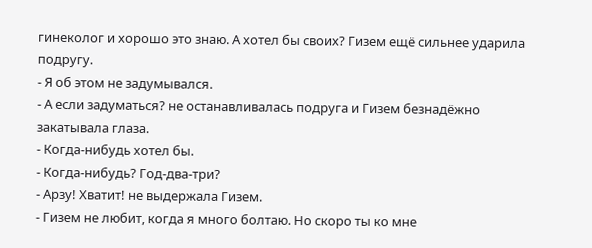гинеколог и хорошо это знаю. А хотел бы своих? Гизем ещё сильнее ударила подругу.
- Я об этом не задумывался.
- А если задуматься? не останавливалась подруга и Гизем безнадёжно закатывала глаза.
- Когда-нибудь хотел бы.
- Когда-нибудь? Год-два-три?
- Арзу! Хватит! не выдержала Гизем.
- Гизем не любит, когда я много болтаю. Но скоро ты ко мне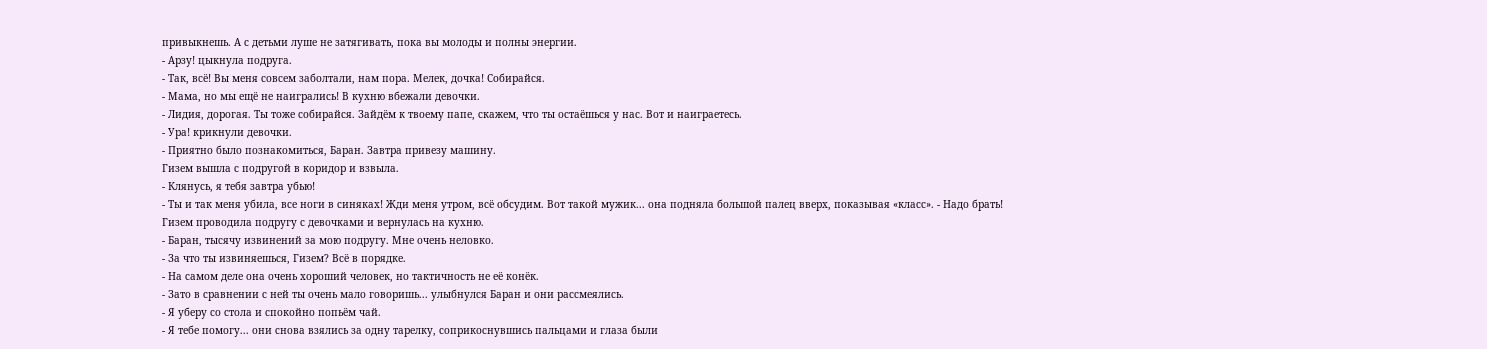привыкнешь. А с детьми луше не затягивать, пока вы молоды и полны энергии.
- Арзу! цыкнула подруга.
- Так, всё! Вы меня совсем заболтали, нам пора. Мелек, дочка! Собирайся.
- Мама, но мы ещё не наигрались! В кухню вбежали девочки.
- Лидия, дорогая. Ты тоже собирайся. Зайдём к твоему папе, скажем, что ты остаёшься у нас. Вот и наиграетесь.
- Ура! крикнули девочки.
- Приятно было познакомиться, Баран. Завтра привезу машину.
Гизем вышла с подругой в коридор и взвыла.
- Клянусь, я тебя завтра убью!
- Ты и так меня убила, все ноги в синяках! Жди меня утром, всё обсудим. Вот такой мужик... она подняла большой палец вверх, показывая «класс». - Надо брать!
Гизем проводила подругу с девочками и вернулась на кухню.
- Баран, тысячу извинений за мою подругу. Мне очень неловко.
- За что ты извиняешься, Гизем? Всё в порядке.
- На самом деле она очень хороший человек, но тактичность не её конёк.
- Зато в сравнении с ней ты очень мало говоришь... улыбнулся Баран и они рассмеялись.
- Я уберу со стола и спокойно попьём чай.
- Я тебе помогу... они снова взялись за одну тарелку, соприкоснувшись пальцами и глаза были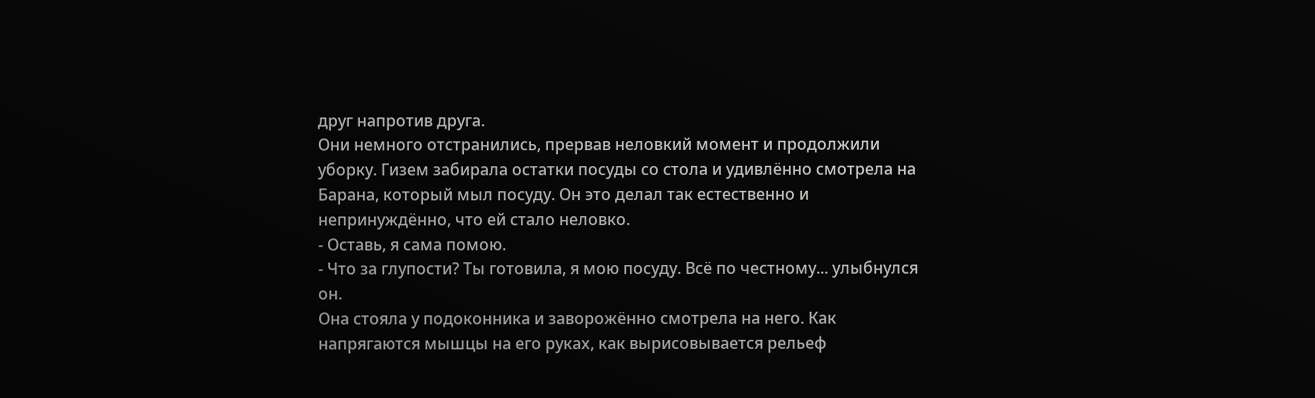друг напротив друга.
Они немного отстранились, прервав неловкий момент и продолжили уборку. Гизем забирала остатки посуды со стола и удивлённо смотрела на Барана, который мыл посуду. Он это делал так естественно и непринуждённо, что ей стало неловко.
- Оставь, я сама помою.
- Что за глупости? Ты готовила, я мою посуду. Всё по честному... улыбнулся он.
Она стояла у подоконника и заворожённо смотрела на него. Как напрягаются мышцы на его руках, как вырисовывается рельеф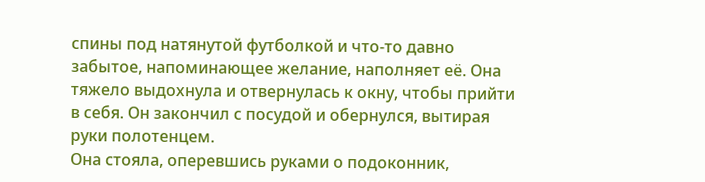спины под натянутой футболкой и что-то давно забытое, напоминающее желание, наполняет её. Она тяжело выдохнула и отвернулась к окну, чтобы прийти в себя. Он закончил с посудой и обернулся, вытирая руки полотенцем.
Она стояла, оперевшись руками о подоконник,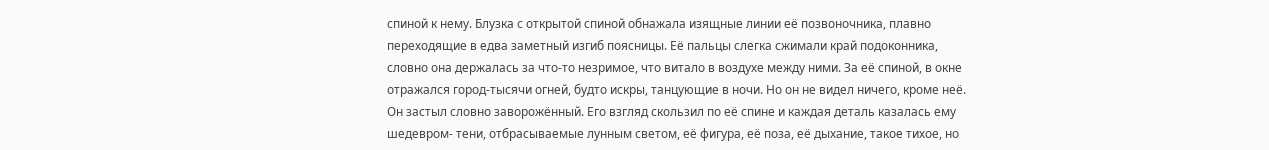спиной к нему. Блузка с открытой спиной обнажала изящные линии её позвоночника, плавно переходящие в едва заметный изгиб поясницы. Её пальцы слегка сжимали край подоконника, словно она держалась за что-то незримое, что витало в воздухе между ними. За её спиной, в окне отражался город-тысячи огней, будто искры, танцующие в ночи. Но он не видел ничего, кроме неё. Он застыл словно заворожённый. Его взгляд скользил по её спине и каждая деталь казалась ему шедевром- тени, отбрасываемые лунным светом, её фигура, её поза, её дыхание, такое тихое, но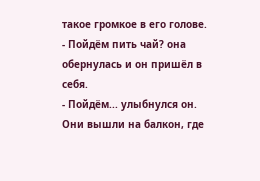такое громкое в его голове.
- Пойдём пить чай? она обернулась и он пришёл в себя.
- Пойдём... улыбнулся он.
Они вышли на балкон, где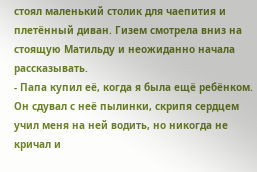стоял маленький столик для чаепития и плетённый диван. Гизем смотрела вниз на стоящую Матильду и неожиданно начала рассказывать.
- Папа купил её, когда я была ещё ребёнком. Он сдувал с неё пылинки, скрипя сердцем учил меня на ней водить, но никогда не кричал и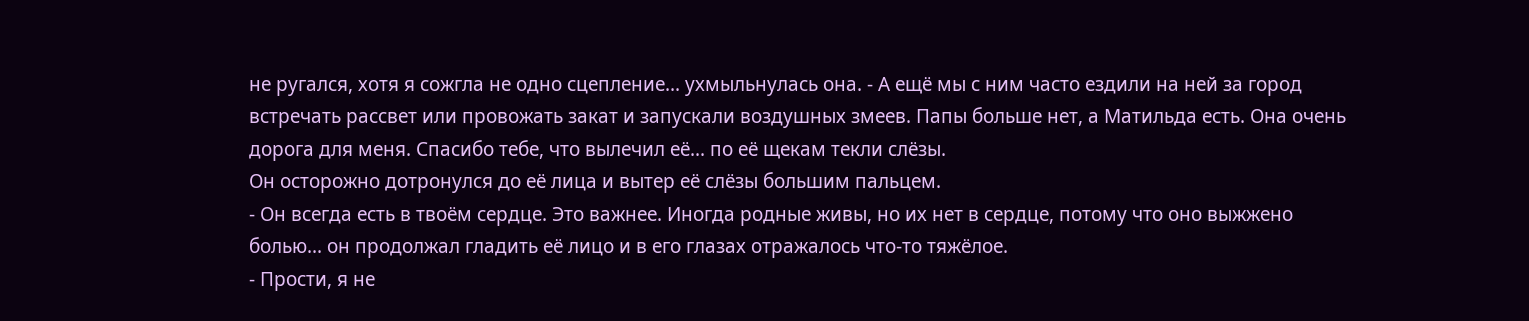не ругался, хотя я сожгла не одно сцепление... ухмыльнулась она. - А ещё мы с ним часто ездили на ней за город встречать рассвет или провожать закат и запускали воздушных змеев. Папы больше нет, а Матильда есть. Она очень дорога для меня. Спасибо тебе, что вылечил её... по её щекам текли слёзы.
Он осторожно дотронулся до её лица и вытер её слёзы большим пальцем.
- Он всегда есть в твоём сердце. Это важнее. Иногда родные живы, но их нет в сердце, потому что оно выжжено болью... он продолжал гладить её лицо и в его глазах отражалось что-то тяжёлое.
- Прости, я не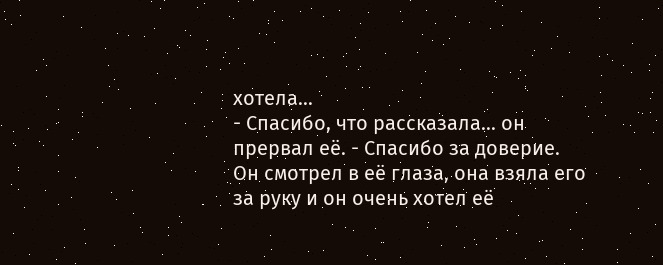хотела...
- Спасибо, что рассказала... он прервал её. - Спасибо за доверие.
Он смотрел в её глаза, она взяла его за руку и он очень хотел её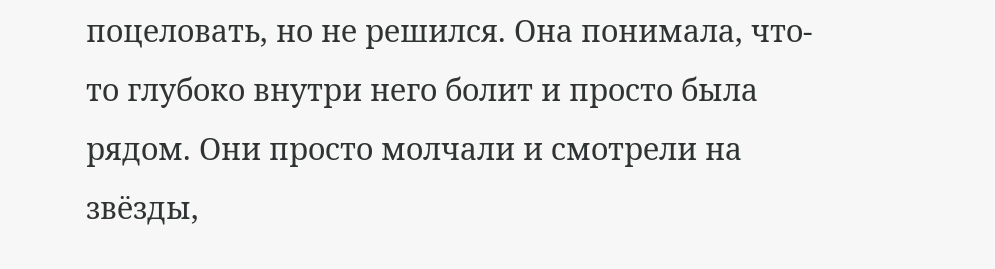поцеловать, но не решился. Она понимала, что-то глубоко внутри него болит и просто была рядом. Они просто молчали и смотрели на звёзды,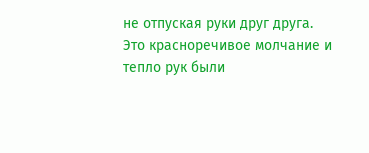не отпуская руки друг друга. Это красноречивое молчание и тепло рук были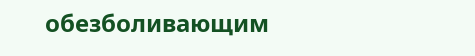обезболивающим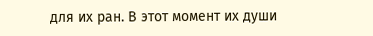для их ран. В этот момент их души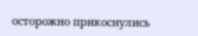осторожно прикоснулись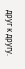друг к другу.